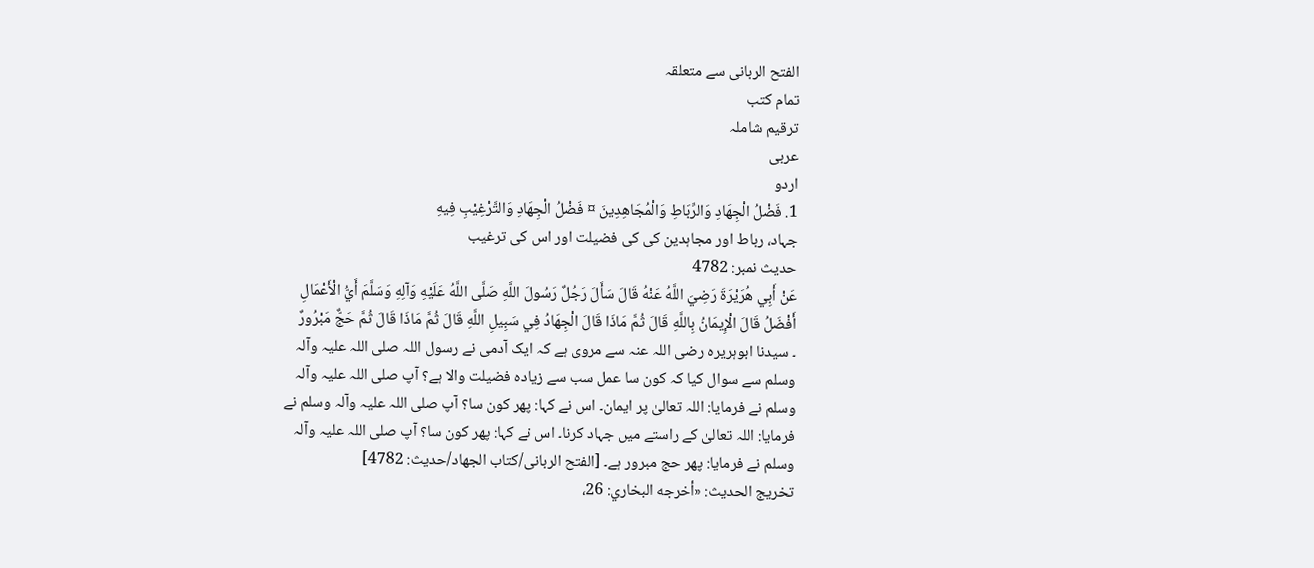الفتح الربانی سے متعلقہ
تمام کتب
ترقیم شاملہ
عربی
اردو
1. فَضْلُ الْجِهَادِ وَالرِّبَاطِ وَالْمُجَاهِدِينَ ¤ فَضْلُ الْجِهَادِ وَالتَّرْغِيْبِ فِيهِ
جہاد، رباط اور مجاہدین کی کی فضیلت اور اس کی ترغیب
حدیث نمبر: 4782
عَنْ أَبِي هُرَيْرَةَ رَضِيَ اللَّهُ عَنْهُ قَالَ سَأَلَ رَجُلٌ رَسُولَ اللَّهِ صَلَّى اللَّهُ عَلَيْهِ وَآلِهِ وَسَلَّمَ أَيُّ الْأَعْمَالِ أَفْضَلُ قَالَ الْإِيمَانُ بِاللَّهِ قَالَ ثُمَّ مَاذَا قَالَ الْجِهَادُ فِي سَبِيلِ اللَّهِ قَالَ ثُمَّ مَاذَا قَالَ ثُمَّ حَجٌّ مَبْرُورٌ
۔ سیدنا ابوہریرہ رضی اللہ عنہ سے مروی ہے کہ ایک آدمی نے رسول اللہ صلی اللہ علیہ وآلہ وسلم سے سوال کیا کہ کون سا عمل سب سے زیادہ فضیلت والا ہے؟ آپ صلی اللہ علیہ وآلہ وسلم نے فرمایا: اللہ تعالیٰ پر ایمان۔ اس نے کہا: پھر کون سا؟ آپ صلی اللہ علیہ وآلہ وسلم نے فرمایا: اللہ تعالیٰ کے راستے میں جہاد کرنا۔ اس نے کہا: پھر کون سا؟ آپ صلی اللہ علیہ وآلہ وسلم نے فرمایا: پھر حج مبرور ہے۔ [الفتح الربانی/كتاب الجهاد/حدیث: 4782]
تخریج الحدیث: «أخرجه البخاري: 26،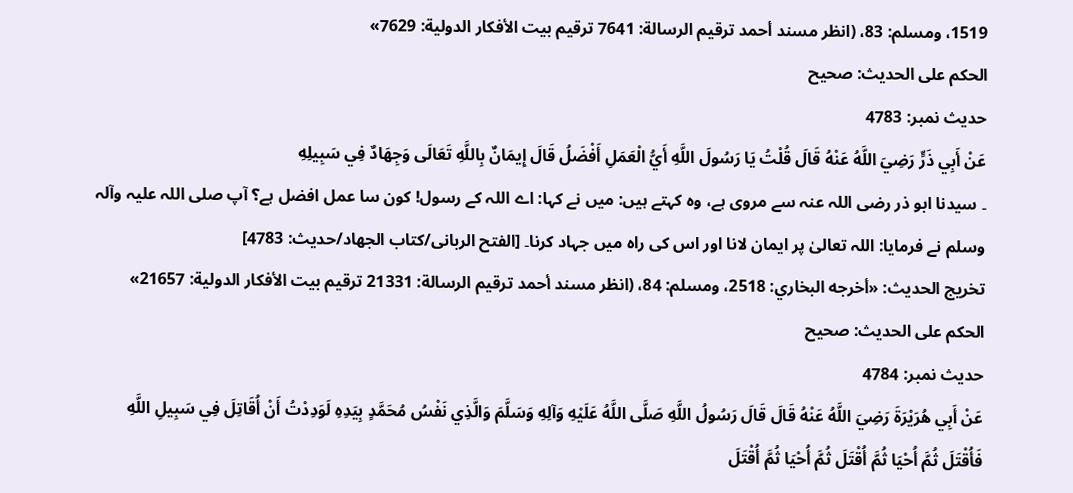1519، ومسلم: 83، (انظر مسند أحمد ترقيم الرسالة: 7641 ترقیم بيت الأفكار الدولية: 7629»
الحكم على الحديث: صحیح
حدیث نمبر: 4783
عَنْ أَبِي ذَرٍّ رَضِيَ اللَّهُ عَنْهُ قَالَ قُلْتُ يَا رَسُولَ اللَّهِ أَيُّ الْعَمَلِ أَفْضَلُ قَالَ إِيمَانٌ بِاللَّهِ تَعَالَى وَجِهَادٌ فِي سَبِيلِهِ
۔ سیدنا ابو ذر رضی اللہ عنہ سے مروی ہے، وہ کہتے ہیں: میں نے کہا: اے اللہ کے رسول! کون سا عمل افضل ہے؟ آپ صلی اللہ علیہ وآلہ وسلم نے فرمایا: اللہ تعالیٰ پر ایمان لانا اور اس کی راہ میں جہاد کرنا۔ [الفتح الربانی/كتاب الجهاد/حدیث: 4783]
تخریج الحدیث: «أخرجه البخاري: 2518، ومسلم: 84، (انظر مسند أحمد ترقيم الرسالة: 21331 ترقیم بيت الأفكار الدولية: 21657»
الحكم على الحديث: صحیح
حدیث نمبر: 4784
عَنْ أَبِي هُرَيْرَةَ رَضِيَ اللَّهُ عَنْهُ قَالَ قَالَ رَسُولُ اللَّهِ صَلَّى اللَّهُ عَلَيْهِ وَآلِهِ وَسَلَّمَ وَالَّذِي نَفْسُ مُحَمَّدٍ بِيَدِهِ لَوَدِدْتُ أَنْ أُقَاتِلَ فِي سَبِيلِ اللَّهِ فَأُقْتَلَ ثُمَّ أُحْيَا ثُمَّ أُقْتَلَ ثُمَّ أُحْيَا ثُمَّ أُقْتَلَ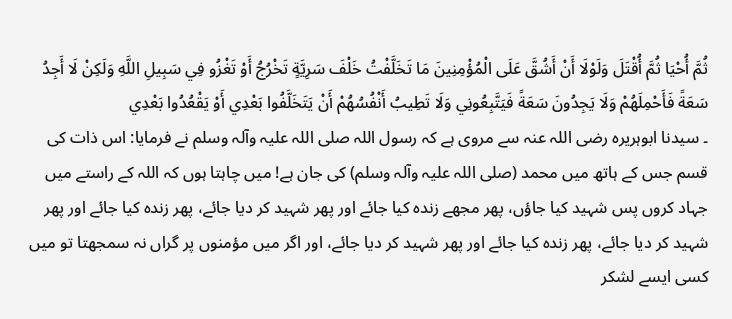ثُمَّ أُحْيَا ثُمَّ أُقْتَلَ وَلَوْلَا أَنْ أَشُقَّ عَلَى الْمُؤْمِنِينَ مَا تَخَلَّفْتُ خَلْفَ سَرِيَّةٍ تَخْرُجُ أَوْ تَغْزُو فِي سَبِيلِ اللَّهِ وَلَكِنْ لَا أَجِدُ سَعَةً فَأَحْمِلَهُمْ وَلَا يَجِدُونَ سَعَةً فَيَتَّبِعُونِي وَلَا تَطِيبُ أَنْفُسُهُمْ أَنْ يَتَخَلَّفُوا بَعْدِي أَوْ يَقْعُدُوا بَعْدِي
۔ سیدنا ابوہریرہ رضی اللہ عنہ سے مروی ہے کہ رسول اللہ صلی اللہ علیہ وآلہ وسلم نے فرمایا: اس ذات کی قسم جس کے ہاتھ میں محمد (صلی اللہ علیہ وآلہ وسلم) کی جان ہے! میں چاہتا ہوں کہ اللہ کے راستے میں جہاد کروں پس شہید کیا جاؤں، پھر مجھے زندہ کیا جائے اور پھر شہید کر دیا جائے، پھر زندہ کیا جائے اور پھر شہید کر دیا جائے، پھر زندہ کیا جائے اور پھر شہید کر دیا جائے، اور اگر میں مؤمنوں پر گراں نہ سمجھتا تو میں کسی ایسے لشکر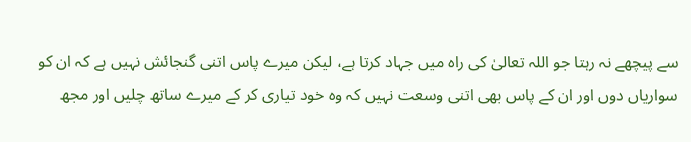سے پیچھے نہ رہتا جو اللہ تعالیٰ کی راہ میں جہاد کرتا ہے، لیکن میرے پاس اتنی گنجائش نہیں ہے کہ ان کو سواریاں دوں اور ان کے پاس بھی اتنی وسعت نہیں کہ وہ خود تیاری کر کے میرے ساتھ چلیں اور مجھ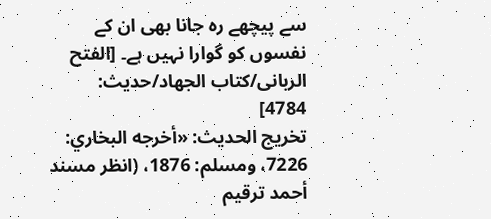سے پیچھے رہ جانا بھی ان کے نفسوں کو گوارا نہیں ہے۔ [الفتح الربانی/كتاب الجهاد/حدیث: 4784]
تخریج الحدیث: «أخرجه البخاري: 7226، ومسلم: 1876، (انظر مسند أحمد ترقيم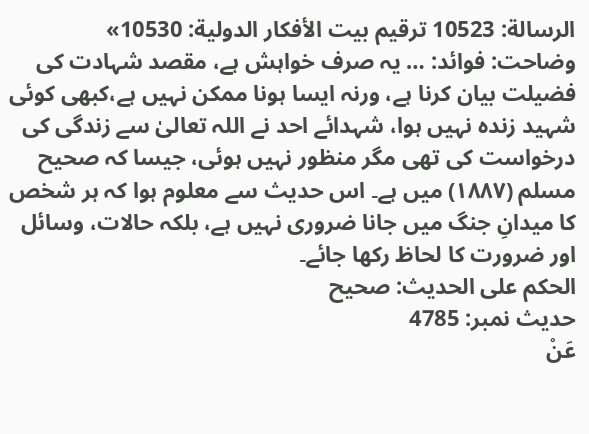الرسالة: 10523 ترقیم بيت الأفكار الدولية: 10530»
وضاحت: فوائد: … یہ صرف خواہش ہے، مقصد شہادت کی فضیلت بیان کرنا ہے، ورنہ ایسا ہونا ممکن نہیں ہے،کبھی کوئی شہید زندہ نہیں ہوا، شہدائے احد نے اللہ تعالیٰ سے زندگی کی درخواست کی تھی مگر منظور نہیں ہوئی، جیسا کہ صحیح مسلم (۱۸۸۷) میں ہے۔ اس حدیث سے معلوم ہوا کہ ہر شخص کا میدانِ جنگ میں جانا ضروری نہیں ہے، بلکہ حالات، وسائل اور ضرورت کا لحاظ رکھا جائے۔
الحكم على الحديث: صحیح
حدیث نمبر: 4785
عَنْ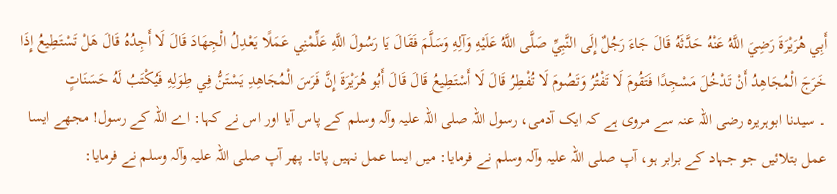أَبِي هُرَيْرَةَ رَضِيَ اللَّهُ عَنْهُ حَدَّثَهُ قَالَ جَاءَ رَجُلٌ إِلَى النَّبِيِّ صَلَّى اللَّهُ عَلَيْهِ وَآلِهِ وَسَلَّمَ فَقَالَ يَا رَسُولَ اللَّهِ عَلِّمْنِي عَمَلًا يَعْدِلُ الْجِهَادَ قَالَ لَا أَجِدُهُ قَالَ هَلْ تَسْتَطِيعُ إِذَا خَرَجَ الْمُجَاهِدُ أَنْ تَدْخُلَ مَسْجِدًا فَتَقُومَ لَا تَفْتُرُ وَتَصُومَ لَا تُفْطِرُ قَالَ لَا أَسْتَطِيعُ قَالَ قَالَ أَبُو هُرَيْرَةَ إِنَّ فَرَسَ الْمُجَاهِدِ يَسْتَنُّ فِي طِوَلِهِ فَيُكْتَبُ لَهُ حَسَنَاتٍ
۔ سیدنا ابوہریرہ رضی اللہ عنہ سے مروی ہے کہ ایک آدمی، رسول اللہ صلی اللہ علیہ وآلہ وسلم کے پاس آیا اور اس نے کہا: اے اللہ کے رسول! مجھے ایسا عمل بتلائیں جو جہاد کے برابر ہو، آپ صلی اللہ علیہ وآلہ وسلم نے فرمایا: میں ایسا عمل نہیں پاتا۔ پھر آپ صلی اللہ علیہ وآلہ وسلم نے فرمایا: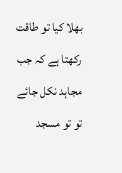بھلا کیا تو طاقت رکھتا ہے کہ جب مجاہد نکل جائے تو تو مسجد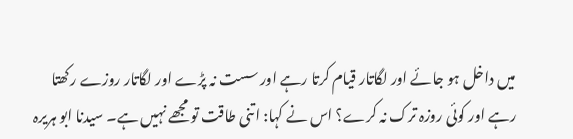میں داخل ہو جائے اور لگاتار قیام کرتا رہے اور سست نہ پڑے اور لگاتار روزے رکھتا رہے اور کوئی روزہ ترک نہ کرے؟ اس نے کہا: اتنی طاقت تو مجھے نہیں ہے۔ سیدنا ابو ہریرہ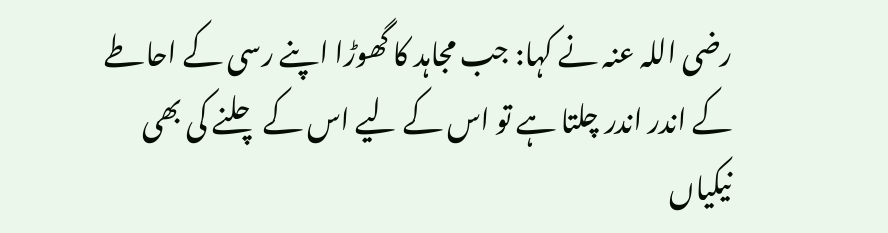رضی اللہ عنہ نے کہا: جب مجاہد کا گھوڑا اپنے رسی کے احاطے کے اندر اندر چلتا ہے تو اس کے لیے اس کے چلنے کی بھی نیکیاں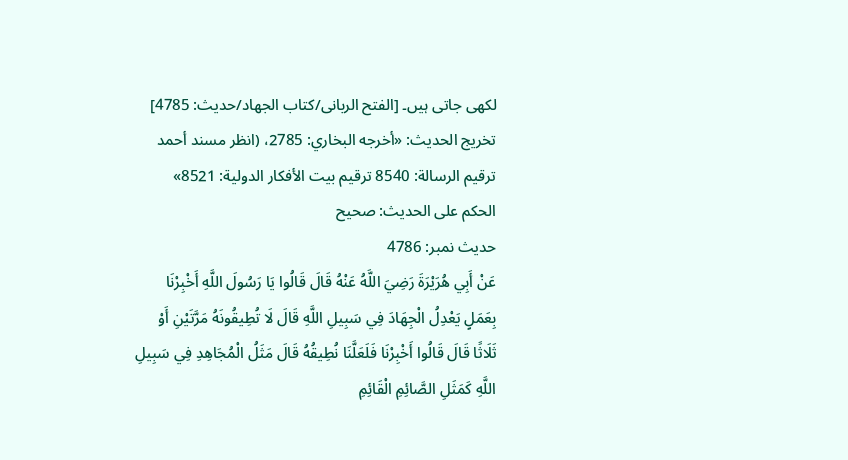لکھی جاتی ہیں۔ [الفتح الربانی/كتاب الجهاد/حدیث: 4785]
تخریج الحدیث: «أخرجه البخاري: 2785، (انظر مسند أحمد ترقيم الرسالة: 8540 ترقیم بيت الأفكار الدولية: 8521»
الحكم على الحديث: صحیح
حدیث نمبر: 4786
عَنْ أَبِي هُرَيْرَةَ رَضِيَ اللَّهُ عَنْهُ قَالَ قَالُوا يَا رَسُولَ اللَّهِ أَخْبِرْنَا بِعَمَلٍ يَعْدِلُ الْجِهَادَ فِي سَبِيلِ اللَّهِ قَالَ لَا تُطِيقُونَهُ مَرَّتَيْنِ أَوْ ثَلَاثًا قَالَ قَالُوا أَخْبِرْنَا فَلَعَلَّنَا نُطِيقُهُ قَالَ مَثَلُ الْمُجَاهِدِ فِي سَبِيلِ اللَّهِ كَمَثَلِ الصَّائِمِ الْقَائِمِ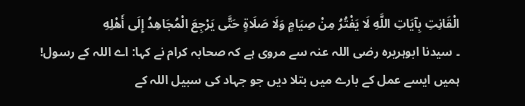الْقَانِتِ بِآيَاتِ اللَّهِ لَا يَفْتُرُ مِنْ صِيَامٍ وَلَا صَلَاةٍ حَتَّى يَرْجِعَ الْمُجَاهِدُ إِلَى أَهْلِهِ
۔ سیدنا ابوہریرہ رضی اللہ عنہ سے مروی ہے کہ صحابہ کرام نے کہا: اے اللہ کے رسول! ہمیں ایسے عمل کے بارے میں بتلا دیں جو جہاد کی سبیل اللہ کے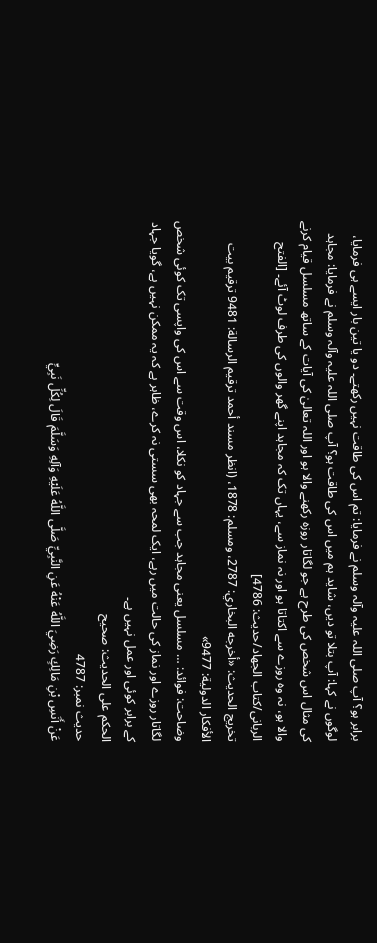برابر ہو؟ آپ صلی اللہ علیہ وآلہ وسلم نے فرمایا: تم اس کی طاقت نہیں رکھتے۔ دو یا تین بار ایسے ہی فرمایا، لوگوں نے کہا: آپ بتلا تو دیں، شاید ہم میں اس کی طاقت ہو؟ آپ صلی اللہ علیہ وآلہ وسلم نے فرمایا: مجاہد کی مثال اس شخص کی طرح ہے جو لگاتار روزہ رکھنے والا ہو اور اللہ تعالیٰ کی آیات کے ساتھ مسلسل قیام کرنے والا ہو، نہ وہ روزے سے اکتاتا ہو اور نہ نماز سے، یہاں تک کہ مجاہد اپنے گھر والوں کی طرف لوٹ آئے۔ [الفتح الربانی/كتاب الجهاد/حدیث: 4786]
تخریج الحدیث: «أخرجه البخاري: 2787، ومسلم: 1878، (انظر مسند أحمد ترقيم الرسالة: 9481 ترقیم بيت الأفكار الدولية: 9477»
وضاحت: فوائد: … مسلسل یعنی مجاہد جب سے جہاد کو نکلا، اس وقت سے اس کی واپسی تک کوئی شخص لگاتار روزے اور نماز کی حالت میں رہے، ایک لمحہ بھی سستی نہ کرے، ظاہر ہے کہ یہ ممکن نہیں ہے، گویا جہاد کے برابر کوئی اور عمل نہیں ہے۔
الحكم على الحديث: صحیح
حدیث نمبر: 4787
عَنْ أَنَسِ بْنِ مَالِكٍ رَضِيَ اللَّهُ عَنْهُ عَنِ النَّبِيِّ صَلَّى اللَّهُ عَلَيْهِ وَآلِهِ وَسَلَّمَ قَالَ لِكُلِّ نَبِيٍّ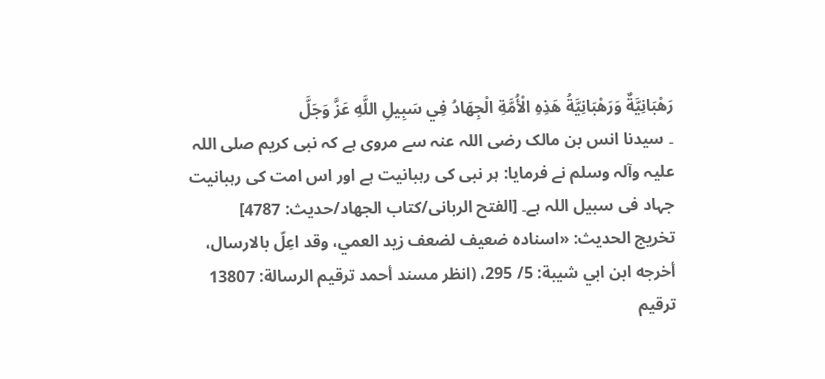رَهْبَانِيَّةٌ وَرَهْبَانِيَّةُ هَذِهِ الْأُمَّةِ الْجِهَادُ فِي سَبِيلِ اللَّهِ عَزَّ وَجَلَّ
۔ سیدنا انس بن مالک رضی اللہ عنہ سے مروی ہے کہ نبی کریم صلی اللہ علیہ وآلہ وسلم نے فرمایا: ہر نبی کی رہبانیت ہے اور اس امت کی رہبانیت جہاد فی سبیل اللہ ہے۔ [الفتح الربانی/كتاب الجهاد/حدیث: 4787]
تخریج الحدیث: «اسناده ضعيف لضعف زيد العمي، وقد اعِلّ بالارسال، أخرجه ابن ابي شيبة: 5/ 295، (انظر مسند أحمد ترقيم الرسالة: 13807 ترقیم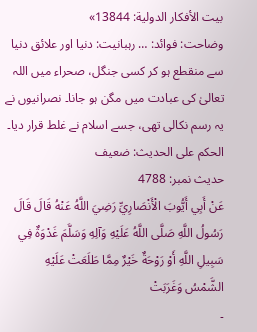بيت الأفكار الدولية: 13844»
وضاحت: فوائد: … رہبانیت: دنیا اور علائق دنیا سے منقطع ہو کر کسی جنگل، صحراء میں اللہ تعالیٰ کی عبادت میں مگن ہو جانا۔ نصرانیوں نے یہ رسم نکالی تھی، جسے اسلام نے غلط قرار دیا۔
الحكم على الحديث: ضعیف
حدیث نمبر: 4788
عَنْ أَبِي أَيُّوبَ الْأَنْصَارِيِّ رَضِيَ اللَّهُ عَنْهُ قَالَ قَالَ رَسُولُ اللَّهِ صَلَّى اللَّهُ عَلَيْهِ وَآلِهِ وَسَلَّمَ غَدْوَةٌ فِي سَبِيلِ اللَّهِ أَوْ رَوْحَةٌ خَيْرٌ مِمَّا طَلَعَتْ عَلَيْهِ الشَّمْسُ وَغَرَبَتْ
۔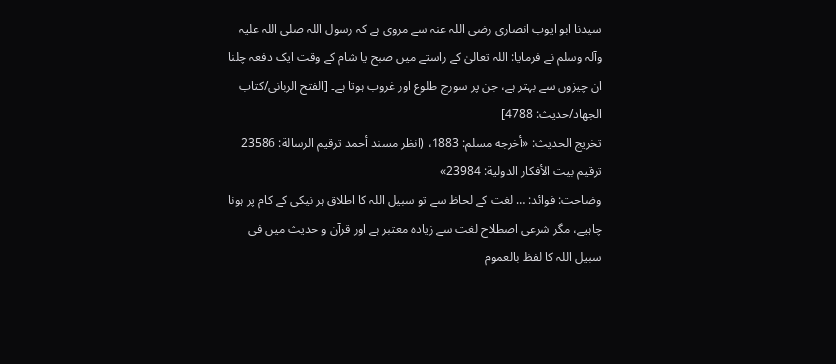سیدنا ابو ایوب انصاری رضی اللہ عنہ سے مروی ہے کہ رسول اللہ صلی اللہ علیہ وآلہ وسلم نے فرمایا: اللہ تعالیٰ کے راستے میں صبح یا شام کے وقت ایک دفعہ چلنا ان چیزوں سے بہتر ہے، جن پر سورج طلوع اور غروب ہوتا ہے۔ [الفتح الربانی/كتاب الجهاد/حدیث: 4788]
تخریج الحدیث: «أخرجه مسلم: 1883، (انظر مسند أحمد ترقيم الرسالة: 23586 ترقیم بيت الأفكار الدولية: 23984»
وضاحت: فوائد: … لغت کے لحاظ سے تو سبیل اللہ کا اطلاق ہر نیکی کے کام پر ہونا چاہیے، مگر شرعی اصطلاح لغت سے زیادہ معتبر ہے اور قرآن و حدیث میں فی سبیل اللہ کا لفظ بالعموم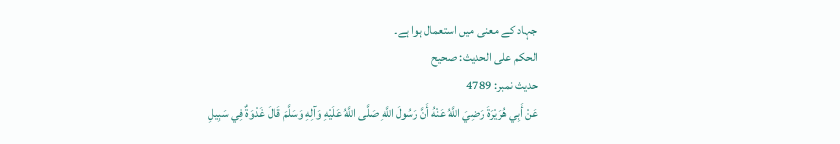جہاد کے معنی میں استعمال ہوا ہے۔
الحكم على الحديث: صحیح
حدیث نمبر: 4789
عَنْ أَبِي هُرَيْرَةَ رَضِيَ اللَّهُ عَنْهُ أَنَّ رَسُولَ اللَّهِ صَلَّى اللَّهُ عَلَيْهِ وَآلِهِ وَسَلَّمَ قَالَ غَدْوَةٌ فِي سَبِيلِ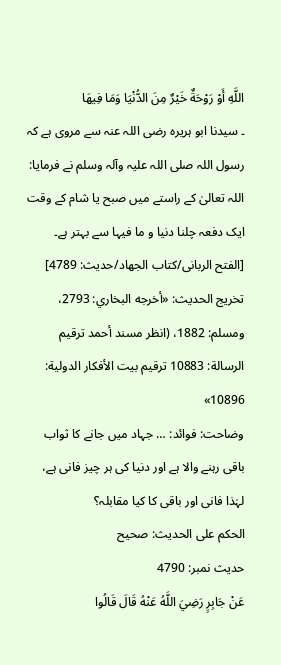اللَّهِ أَوْ رَوْحَةٌ خَيْرٌ مِنَ الدُّنْيَا وَمَا فِيهَا
۔ سیدنا ابو ہریرہ رضی اللہ عنہ سے مروی ہے کہ رسول اللہ صلی اللہ علیہ وآلہ وسلم نے فرمایا: اللہ تعالیٰ کے راستے میں صبح یا شام کے وقت ایک دفعہ چلنا دنیا و ما فیہا سے بہتر ہے۔ [الفتح الربانی/كتاب الجهاد/حدیث: 4789]
تخریج الحدیث: «أخرجه البخاري: 2793، ومسلم: 1882، (انظر مسند أحمد ترقيم الرسالة: 10883 ترقیم بيت الأفكار الدولية: 10896»
وضاحت: فوائد: … جہاد میں جانے کا ثواب باقی رہنے والا ہے اور دنیا کی ہر چیز فانی ہے، لہٰذا فانی اور باقی کا کیا مقابلہ؟
الحكم على الحديث: صحیح
حدیث نمبر: 4790
عَنْ جَابِرٍ رَضِيَ اللَّهُ عَنْهُ قَالَ قَالُوا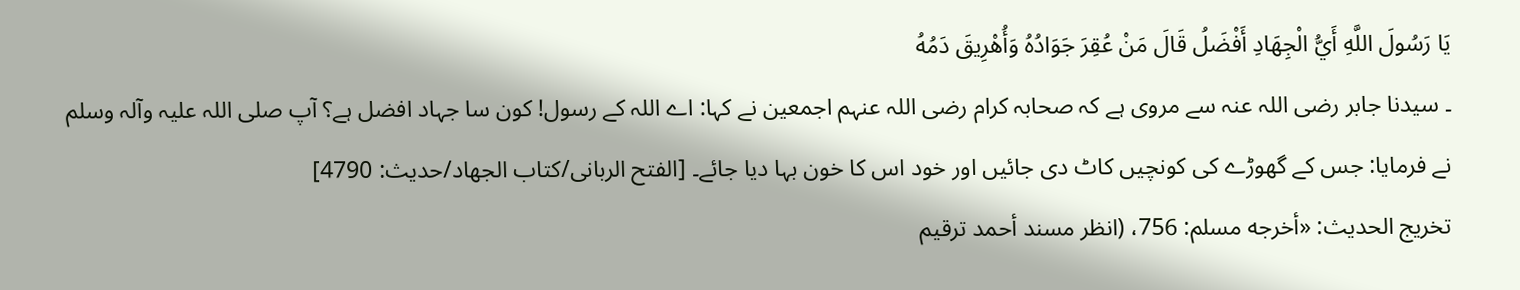يَا رَسُولَ اللَّهِ أَيُّ الْجِهَادِ أَفْضَلُ قَالَ مَنْ عُقِرَ جَوَادُهُ وَأُهْرِيقَ دَمُهُ
۔ سیدنا جابر رضی اللہ عنہ سے مروی ہے کہ صحابہ کرام رضی اللہ عنہم اجمعین نے کہا: اے اللہ کے رسول! کون سا جہاد افضل ہے؟ آپ صلی اللہ علیہ وآلہ وسلم نے فرمایا: جس کے گھوڑے کی کونچیں کاٹ دی جائیں اور خود اس کا خون بہا دیا جائے۔ [الفتح الربانی/كتاب الجهاد/حدیث: 4790]
تخریج الحدیث: «أخرجه مسلم: 756، (انظر مسند أحمد ترقيم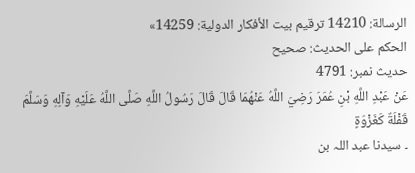الرسالة: 14210 ترقیم بيت الأفكار الدولية: 14259»
الحكم على الحديث: صحیح
حدیث نمبر: 4791
عَنْ عَبْدِ اللَّهِ بْنِ عُمَرَ رَضِيَ اللَّهُ عَنْهُمَا قَالَ قَالَ رَسُولُ اللَّهِ صَلَّى اللَّهُ عَلَيْهِ وَآلِهِ وَسَلَّمَ قَفْلَةٌ كَغَزْوَةٍ
۔ سیدنا عبد اللہ بن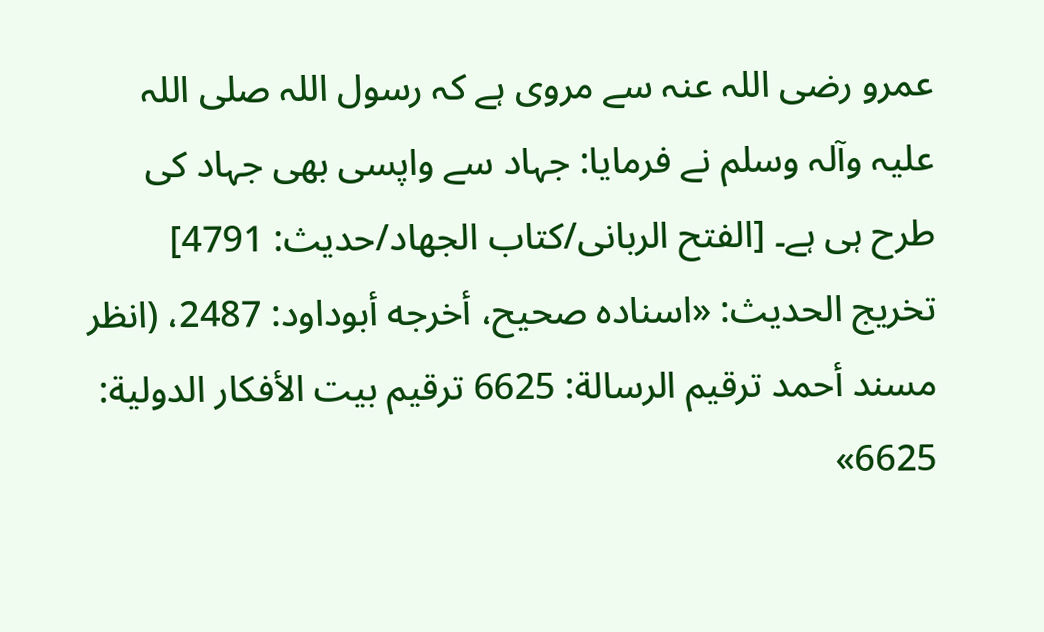عمرو رضی اللہ عنہ سے مروی ہے کہ رسول اللہ صلی اللہ علیہ وآلہ وسلم نے فرمایا: جہاد سے واپسی بھی جہاد کی طرح ہی ہے۔ [الفتح الربانی/كتاب الجهاد/حدیث: 4791]
تخریج الحدیث: «اسناده صحيح، أخرجه أبوداود: 2487، (انظر مسند أحمد ترقيم الرسالة: 6625 ترقیم بيت الأفكار الدولية: 6625»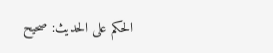الحكم على الحديث: صحیح